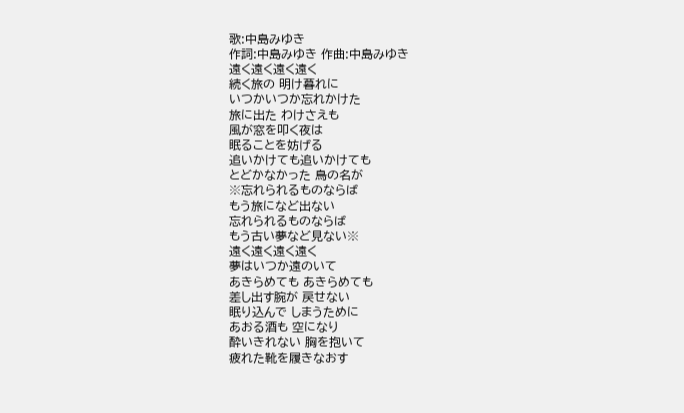歌:中島みゆき
作詞:中島みゆき 作曲:中島みゆき
遠く遠く遠く遠く
続く旅の 明け暮れに
いつかいつか忘れかけた
旅に出た わけさえも
風が窓を叩く夜は
眠ることを妨げる
追いかけても追いかけても
とどかなかった 鳥の名が
※忘れられるものならば
もう旅になど出ない
忘れられるものならば
もう古い夢など見ない※
遠く遠く遠く遠く
夢はいつか遠のいて
あきらめても あきらめても
差し出す腕が 戻せない
眠り込んで しまうために
あおる酒も 空になり
酔いきれない 胸を抱いて
疲れた靴を履きなおす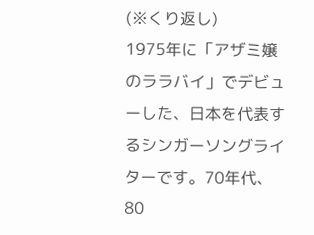(※くり返し)
1975年に「アザミ嬢のララバイ」でデビューした、日本を代表するシンガーソングライターです。70年代、80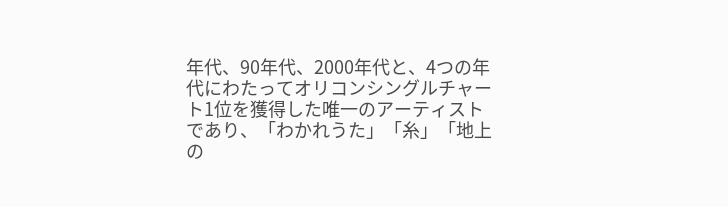年代、90年代、2000年代と、4つの年代にわたってオリコンシングルチャート1位を獲得した唯一のアーティストであり、「わかれうた」「糸」「地上の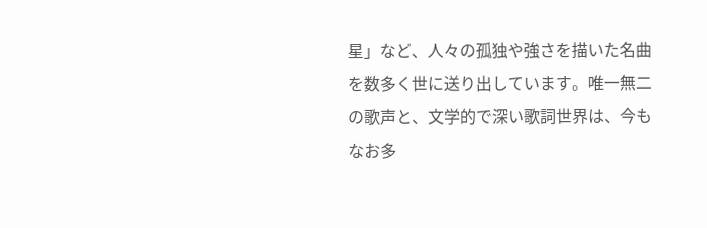星」など、人々の孤独や強さを描いた名曲を数多く世に送り出しています。唯一無二の歌声と、文学的で深い歌詞世界は、今もなお多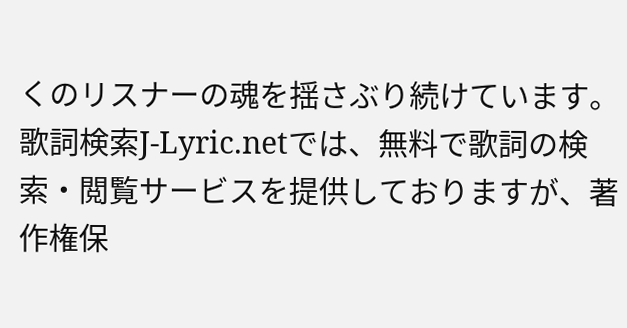くのリスナーの魂を揺さぶり続けています。
歌詞検索J-Lyric.netでは、無料で歌詞の検索・閲覧サービスを提供しておりますが、著作権保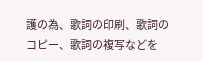護の為、歌詞の印刷、歌詞のコピー、歌詞の複写などを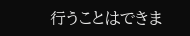行うことはできま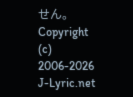せん。
Copyright (c) 2006-2026 J-Lyric.net